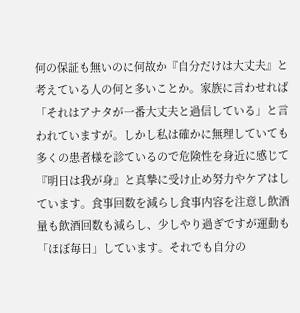何の保証も無いのに何故か『自分だけは大丈夫』と考えている人の何と多いことか。家族に言わせれば「それはアナタが一番大丈夫と過信している」と言われていますが。しかし私は確かに無理していても多くの患者様を診ているので危険性を身近に感じて『明日は我が身』と真摯に受け止め努力やケアはしています。食事回数を減らし食事内容を注意し飲酒量も飲酒回数も減らし、少しやり過ぎですが運動も「ほぼ毎日」しています。それでも自分の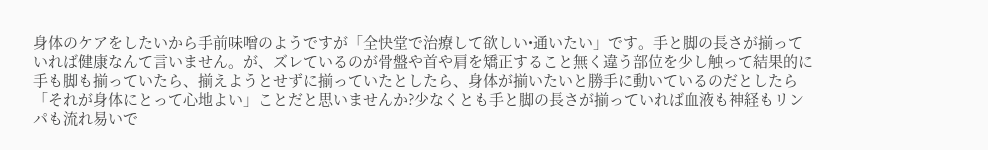身体のケアをしたいから手前味噌のようですが「全快堂で治療して欲しい•通いたい」です。手と脚の長さが揃っていれば健康なんて言いません。が、ズレているのが骨盤や首や肩を矯正すること無く違う部位を少し触って結果的に手も脚も揃っていたら、揃えようとせずに揃っていたとしたら、身体が揃いたいと勝手に動いているのだとしたら「それが身体にとって心地よい」ことだと思いませんか?少なくとも手と脚の長さが揃っていれば血液も神経もリンパも流れ易いで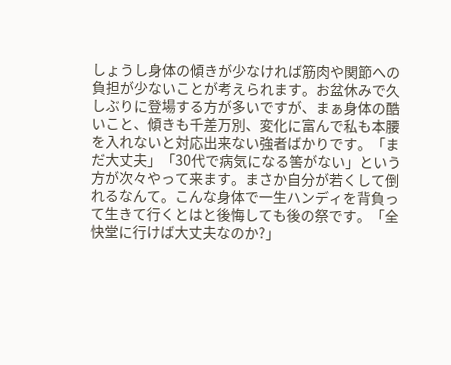しょうし身体の傾きが少なければ筋肉や関節への負担が少ないことが考えられます。お盆休みで久しぶりに登場する方が多いですが、まぁ身体の酷いこと、傾きも千差万別、変化に富んで私も本腰を入れないと対応出来ない強者ばかりです。「まだ大丈夫」「30代で病気になる筈がない」という方が次々やって来ます。まさか自分が若くして倒れるなんて。こんな身体で一生ハンディを背負って生きて行くとはと後悔しても後の祭です。「全快堂に行けば大丈夫なのか?」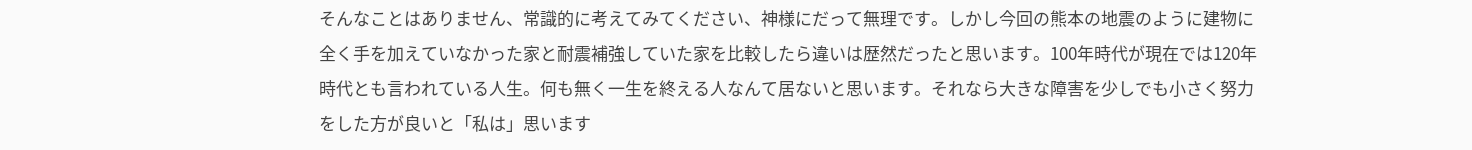そんなことはありません、常識的に考えてみてください、神様にだって無理です。しかし今回の熊本の地震のように建物に全く手を加えていなかった家と耐震補強していた家を比較したら違いは歴然だったと思います。100年時代が現在では120年時代とも言われている人生。何も無く一生を終える人なんて居ないと思います。それなら大きな障害を少しでも小さく努力をした方が良いと「私は」思います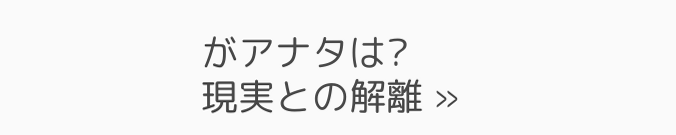がアナタは?
現実との解離 »